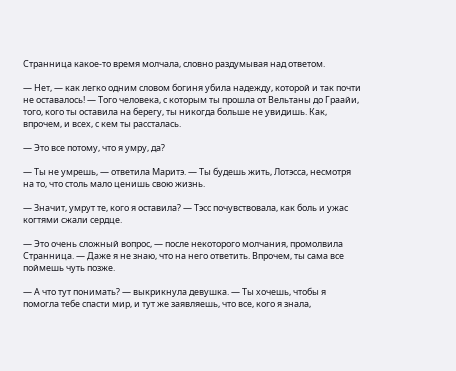Странница какое-то время молчала, словно раздумывая над ответом.

— Нет, — как легко одним словом богиня убила надежду, которой и так почти не оставалось! — Того человека, с которым ты прошла от Вельтаны до Граайи, того, кого ты оставила на берегу, ты никогда больше не увидишь. Как, впрочем, и всех, с кем ты рассталась.

— Это все потому, что я умру, да?

— Ты не умрешь, — ответила Маритэ. — Ты будешь жить, Лотэсса, несмотря на то, что столь мало ценишь свою жизнь.

— Значит, умрут те, кого я оставила? — Тэсс почувствовала, как боль и ужас когтями сжали сердце.

— Это очень сложный вопрос, — после некоторого молчания, промолвила Странница. — Даже я не знаю, что на него ответить. Впрочем, ты сама все поймешь чуть позже.

— А что тут понимать? — выкрикнула девушка. — Ты хочешь, чтобы я помогла тебе спасти мир, и тут же заявляешь, что все, кого я знала,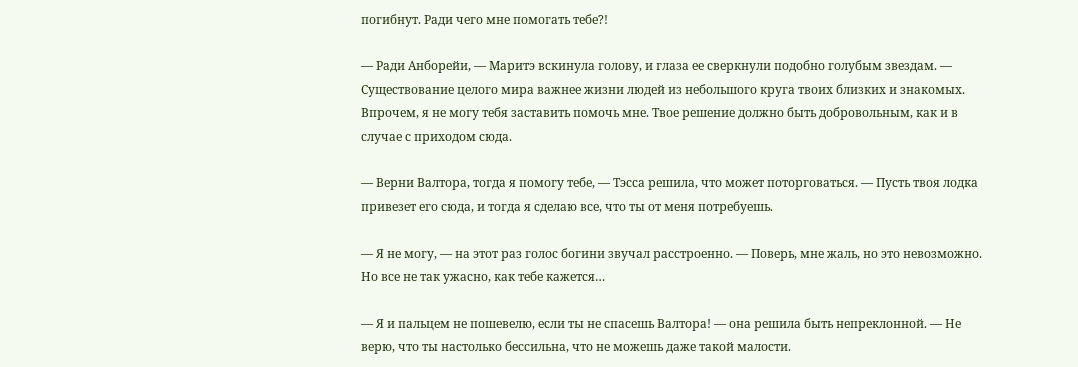погибнут. Ради чего мне помогать тебе?!

— Ради Анборейи, — Маритэ вскинула голову, и глаза ее сверкнули подобно голубым звездам. — Существование целого мира важнее жизни людей из небольшого круга твоих близких и знакомых. Впрочем, я не могу тебя заставить помочь мне. Твое решение должно быть добровольным, как и в случае с приходом сюда.

— Верни Валтора, тогда я помогу тебе, — Тэсса решила, что может поторговаться. — Пусть твоя лодка привезет его сюда, и тогда я сделаю все, что ты от меня потребуешь.

— Я не могу, — на этот раз голос богини звучал расстроенно. — Поверь, мне жаль, но это невозможно. Но все не так ужасно, как тебе кажется…

— Я и пальцем не пошевелю, если ты не спасешь Валтора! — она решила быть непреклонной. — Не верю, что ты настолько бессильна, что не можешь даже такой малости.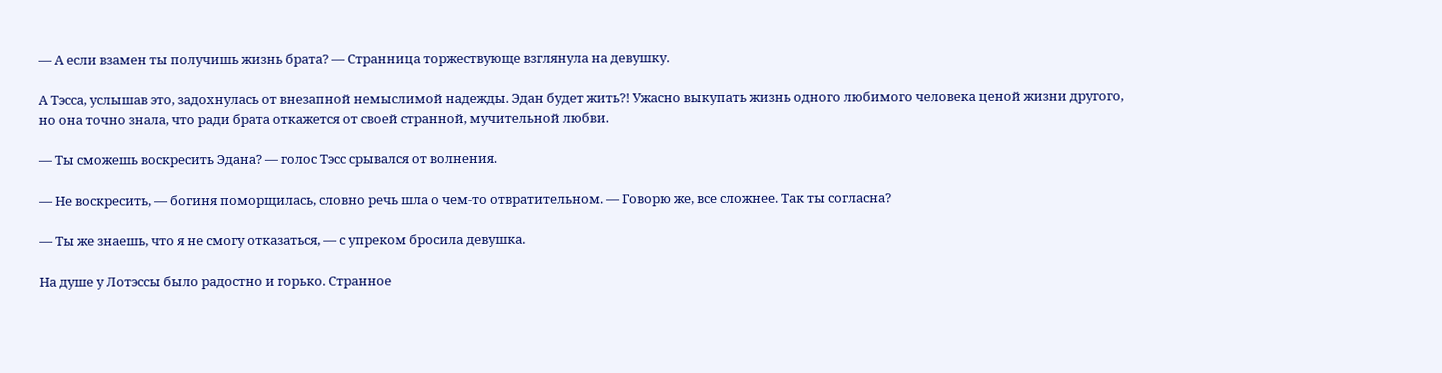— А если взамен ты получишь жизнь брата? — Странница торжествующе взглянула на девушку.

А Тэсса, услышав это, задохнулась от внезапной немыслимой надежды. Эдан будет жить?! Ужасно выкупать жизнь одного любимого человека ценой жизни другого, но она точно знала, что ради брата откажется от своей странной, мучительной любви.

— Ты сможешь воскресить Эдана? — голос Тэсс срывался от волнения.

— Не воскресить, — богиня поморщилась, словно речь шла о чем-то отвратительном. — Говорю же, все сложнее. Так ты согласна?

— Ты же знаешь, что я не смогу отказаться, — с упреком бросила девушка.

На душе у Лотэссы было радостно и горько. Странное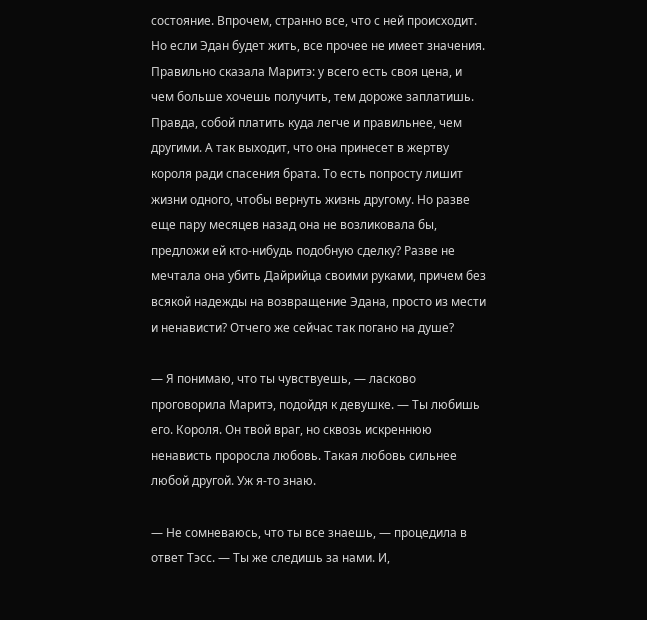состояние. Впрочем, странно все, что с ней происходит. Но если Эдан будет жить, все прочее не имеет значения. Правильно сказала Маритэ: у всего есть своя цена, и чем больше хочешь получить, тем дороже заплатишь. Правда, собой платить куда легче и правильнее, чем другими. А так выходит, что она принесет в жертву короля ради спасения брата. То есть попросту лишит жизни одного, чтобы вернуть жизнь другому. Но разве еще пару месяцев назад она не возликовала бы, предложи ей кто-нибудь подобную сделку? Разве не мечтала она убить Дайрийца своими руками, причем без всякой надежды на возвращение Эдана, просто из мести и ненависти? Отчего же сейчас так погано на душе?

— Я понимаю, что ты чувствуешь, — ласково проговорила Маритэ, подойдя к девушке. — Ты любишь его. Короля. Он твой враг, но сквозь искреннюю ненависть проросла любовь. Такая любовь сильнее любой другой. Уж я-то знаю.

— Не сомневаюсь, что ты все знаешь, — процедила в ответ Тэсс. — Ты же следишь за нами. И,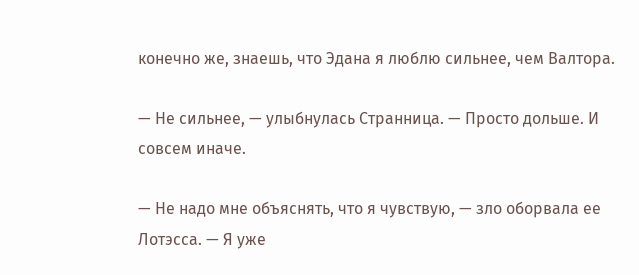конечно же, знаешь, что Эдана я люблю сильнее, чем Валтора.

— Не сильнее, — улыбнулась Странница. — Просто дольше. И совсем иначе.

— Не надо мне объяснять, что я чувствую, — зло оборвала ее Лотэсса. — Я уже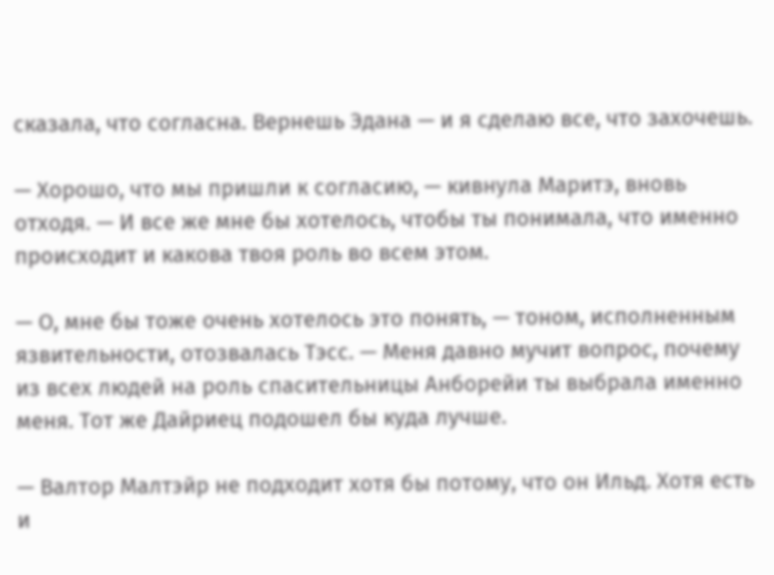сказала, что согласна. Вернешь Эдана — и я сделаю все, что захочешь.

— Хорошо, что мы пришли к согласию, — кивнула Маритэ, вновь отходя. — И все же мне бы хотелось, чтобы ты понимала, что именно происходит и какова твоя роль во всем этом.

— О, мне бы тоже очень хотелось это понять, — тоном, исполненным язвительности, отозвалась Тэсс. — Меня давно мучит вопрос, почему из всех людей на роль спасительницы Анборейи ты выбрала именно меня. Тот же Дайриец подошел бы куда лучше.

— Валтор Малтэйр не подходит хотя бы потому, что он Ильд. Хотя есть и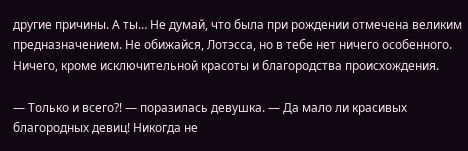другие причины. А ты… Не думай, что была при рождении отмечена великим предназначением. Не обижайся, Лотэсса, но в тебе нет ничего особенного. Ничего, кроме исключительной красоты и благородства происхождения.

— Только и всего?! — поразилась девушка. — Да мало ли красивых благородных девиц! Никогда не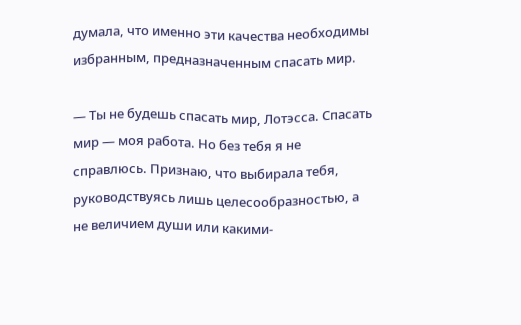думала, что именно эти качества необходимы избранным, предназначенным спасать мир.

— Ты не будешь спасать мир, Лотэсса. Спасать мир — моя работа. Но без тебя я не справлюсь. Признаю, что выбирала тебя, руководствуясь лишь целесообразностью, а не величием души или какими-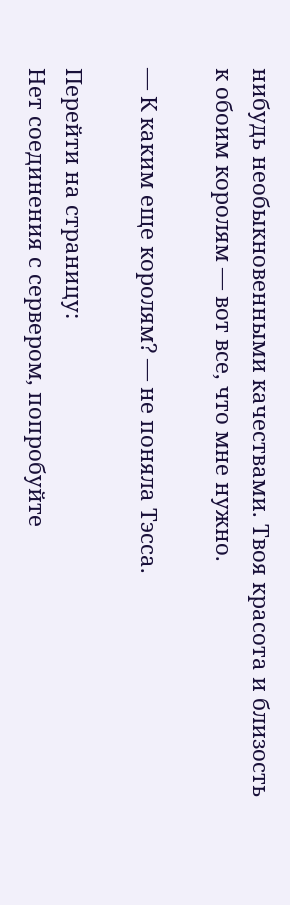нибудь необыкновенными качествами. Твоя красота и близость к обоим королям — вот все, что мне нужно.

— К каким еще королям? — не поняла Тэсса.

Перейти на страницу:
Нет соединения с сервером, попробуйте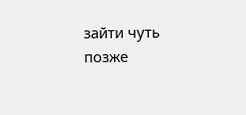зайти чуть позже